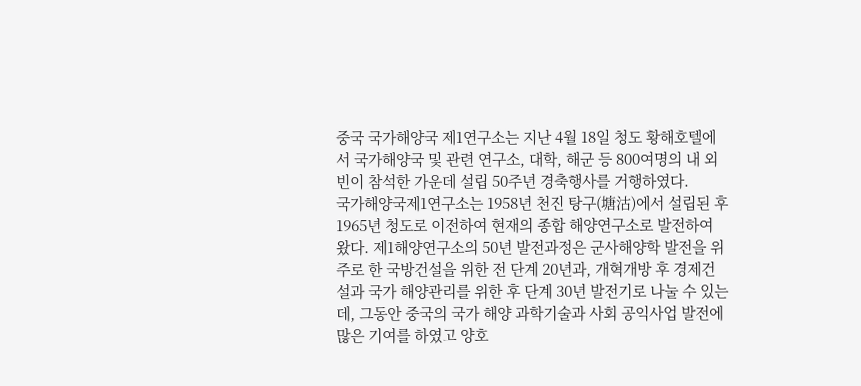중국 국가해양국 제1연구소는 지난 4월 18일 청도 황해호텔에서 국가해양국 및 관련 연구소, 대학, 해군 등 800여명의 내 외빈이 참석한 가운데 설립 50주년 경축행사를 거행하였다.
국가해양국제1연구소는 1958년 천진 탕구(塘沽)에서 설립된 후 1965년 청도로 이전하여 현재의 종합 해양연구소로 발전하여 왔다. 제1해양연구소의 50년 발전과정은 군사해양학 발전을 위주로 한 국방건설을 위한 전 단계 20년과, 개혁개방 후 경제건설과 국가 해양관리를 위한 후 단계 30년 발전기로 나눌 수 있는데, 그동안 중국의 국가 해양 과학기술과 사회 공익사업 발전에 많은 기여를 하였고 양호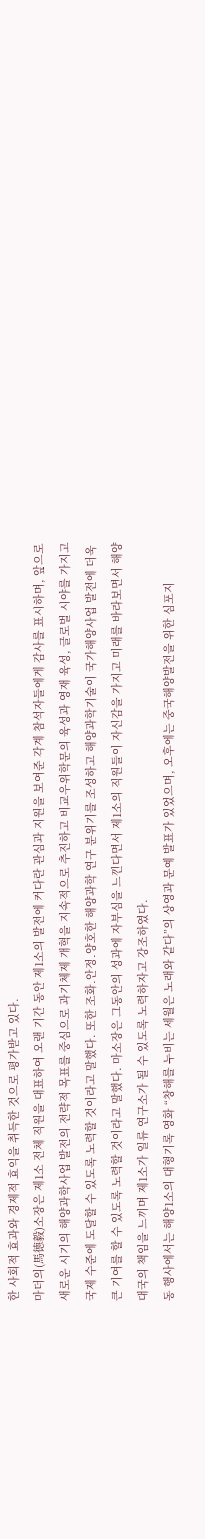한 사회적 효과와 경제적 효익을 취득한 것으로 평가받고 있다.
마더의(馬德毅)소장은 제1소 전체 직원을 대표하여 오랜 기간 동안 제1소의 발전에 커다란 관심과 지원을 보여준 각계 참석자들에게 감사를 표시하며, 앞으로 새로운 시기의 해양과학사업 발전의 전략적 목표를 중심으로 과기체제 개혁을 지속적으로 추진하고 비교우위학문의 육성과 영재 육성, 글로벌 시야를 가지고 국제 수준에 도달할 수 있도록 노력할 것이라고 말했다. 또한 조화․안정․양호한 해양과학 연구 분위기를 조성하고 해양과학기술이 국가해양사업 발전에 더욱 큰 기여를 할 수 있도록 노력할 것이라고 말했다. 마소장은 그동안의 성과에 자부심을 느낀다면서 제1소의 직원들이 자신감을 가지고 미래를 바라보면서 해양대국의 책임을 느끼며 제1소가 일류 연구소가 될 수 있도록 노력하자고 강조하였다.
동 행사에서는 해양1소의 대형기록 영화 “창해를 누비는 세월은 노래와 같다”의 상영과 문예 발표가 있었으며, 오후에는 중국해양발전을 위한 심포지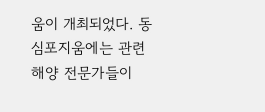움이 개최되었다. 동 심포지움에는 관련 해양 전문가들이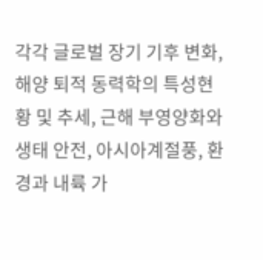각각 글로벌 장기 기후 변화, 해양 퇴적 동력학의 특성현황 및 추세, 근해 부영양화와 생태 안전, 아시아계절풍, 환경과 내륙 가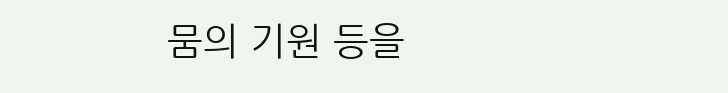뭄의 기원 등을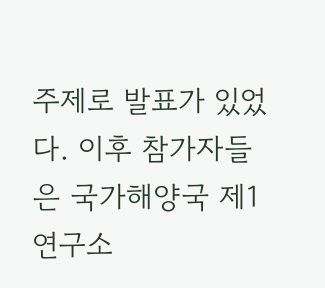주제로 발표가 있었다. 이후 참가자들은 국가해양국 제1연구소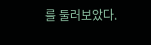를 둘러보았다.